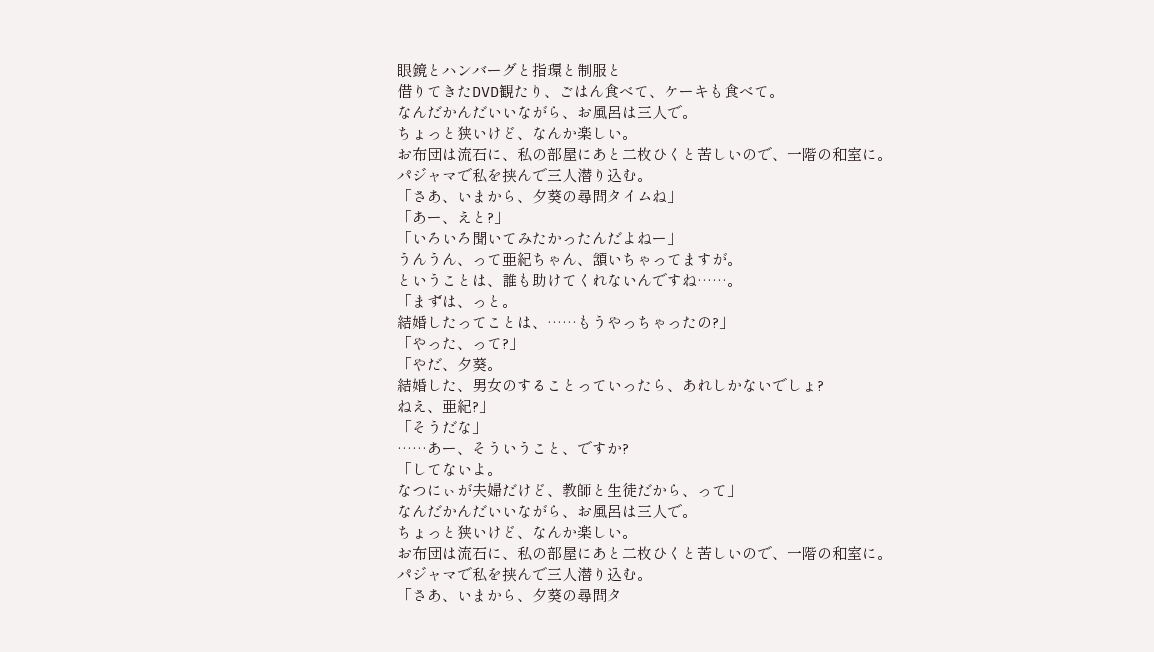眼鏡とハンバーグと指環と制服と
借りてきたDVD観たり、ごはん食べて、ケーキも食べて。
なんだかんだいいながら、お風呂は三人で。
ちょっと狭いけど、なんか楽しい。
お布団は流石に、私の部屋にあと二枚ひくと苦しいので、一階の和室に。
パジャマで私を挟んで三人潜り込む。
「さあ、いまから、夕葵の尋問タイムね」
「あー、えと?」
「いろいろ聞いてみたかったんだよねー」
うんうん、って亜紀ちゃん、頷いちゃってますが。
ということは、誰も助けてくれないんですね……。
「まずは、っと。
結婚したってことは、……もうやっちゃったの?」
「やった、って?」
「やだ、夕葵。
結婚した、男女のすることっていったら、あれしかないでしょ?
ねえ、亜紀?」
「そうだな」
……あー、そういうこと、ですか?
「してないよ。
なつにぃが夫婦だけど、教師と生徒だから、って」
なんだかんだいいながら、お風呂は三人で。
ちょっと狭いけど、なんか楽しい。
お布団は流石に、私の部屋にあと二枚ひくと苦しいので、一階の和室に。
パジャマで私を挟んで三人潜り込む。
「さあ、いまから、夕葵の尋問タ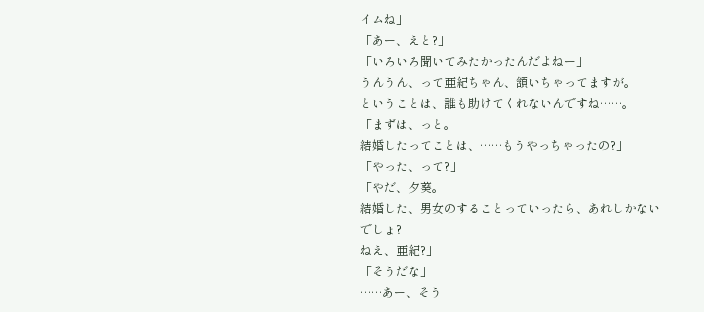イムね」
「あー、えと?」
「いろいろ聞いてみたかったんだよねー」
うんうん、って亜紀ちゃん、頷いちゃってますが。
ということは、誰も助けてくれないんですね……。
「まずは、っと。
結婚したってことは、……もうやっちゃったの?」
「やった、って?」
「やだ、夕葵。
結婚した、男女のすることっていったら、あれしかないでしょ?
ねえ、亜紀?」
「そうだな」
……あー、そう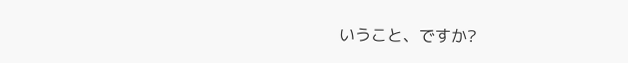いうこと、ですか?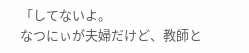「してないよ。
なつにぃが夫婦だけど、教師と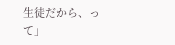生徒だから、って」